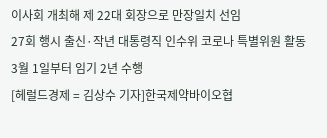이사회 개최해 제 22대 회장으로 만장일치 선임
27회 행시 출신·작년 대통령직 인수위 코로나 특별위원 활동
3월 1일부터 임기 2년 수행
[헤럴드경제 = 김상수 기자]한국제약바이오협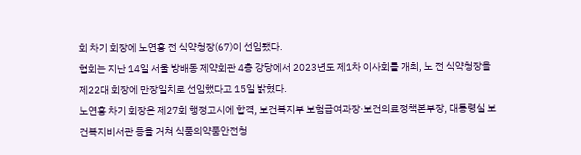회 차기 회장에 노연홍 전 식약청장(67)이 선임됐다.
협회는 지난 14일 서울 방배동 제약회관 4층 강당에서 2023년도 제1차 이사회를 개최, 노 전 식약청장을 제22대 회장에 만장일치로 선임했다고 15일 밝혔다.
노연홍 차기 회장은 제27회 행정고시에 합격, 보건복지부 보험급여과장·보건의료정책본부장, 대통령실 보건복지비서관 등을 거쳐 식품의약품안전청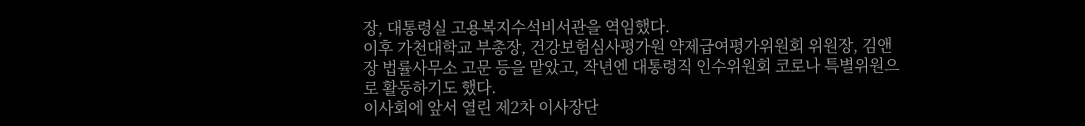장, 대통령실 고용복지수석비서관을 역임했다.
이후 가천대학교 부총장, 건강보험심사평가원 약제급여평가위원회 위원장, 김앤장 법률사무소 고문 등을 맡았고, 작년엔 대통령직 인수위원회 코로나 특별위원으로 활동하기도 했다.
이사회에 앞서 열린 제2차 이사장단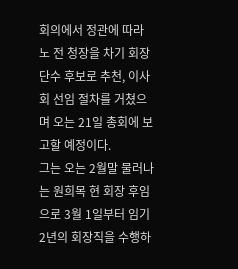회의에서 정관에 따라 노 전 청장을 차기 회장 단수 후보로 추천, 이사회 선임 절차를 거쳤으며 오는 21일 총회에 보고할 예정이다.
그는 오는 2월말 물러나는 원희목 현 회장 후임으로 3월 1일부터 임기 2년의 회장직을 수행하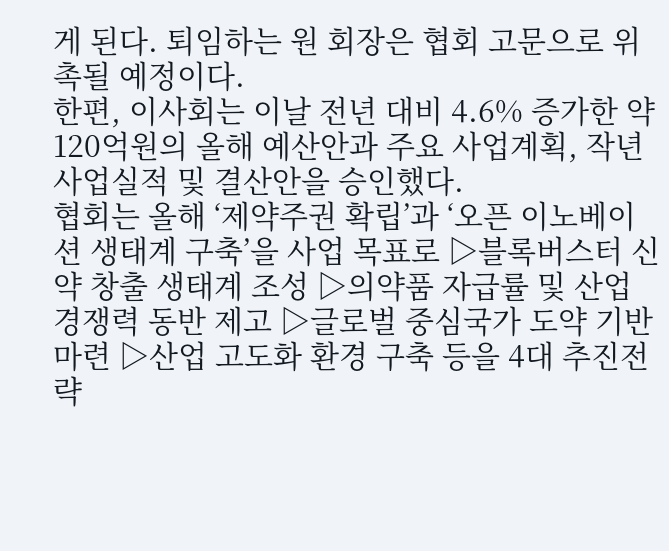게 된다. 퇴임하는 원 회장은 협회 고문으로 위촉될 예정이다.
한편, 이사회는 이날 전년 대비 4.6% 증가한 약 120억원의 올해 예산안과 주요 사업계획, 작년 사업실적 및 결산안을 승인했다.
협회는 올해 ‘제약주권 확립’과 ‘오픈 이노베이션 생태계 구축’을 사업 목표로 ▷블록버스터 신약 창출 생태계 조성 ▷의약품 자급률 및 산업 경쟁력 동반 제고 ▷글로벌 중심국가 도약 기반 마련 ▷산업 고도화 환경 구축 등을 4대 추진전략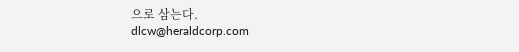으로 삼는다.
dlcw@heraldcorp.com